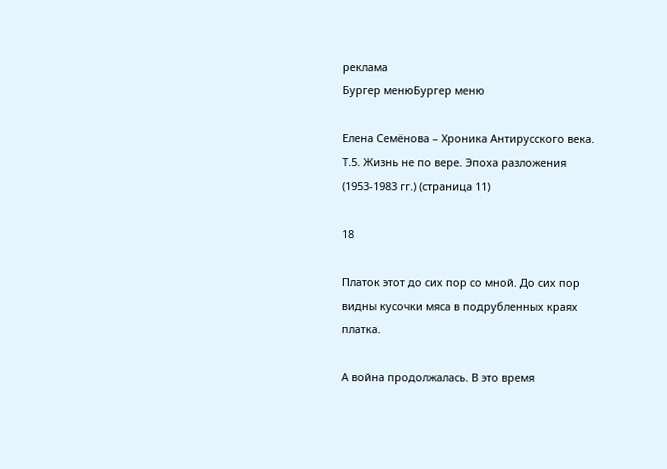реклама
Бургер менюБургер меню

Елена Семёнова – Хроника Антирусского века. Т.5. Жизнь не по вере. Эпоха разложения (1953-1983 гг.) (страница 11)

18

Платок этот до сих пор со мной. До сих пор видны кусочки мяса в подрубленных краях платка.

А война продолжалась. В это время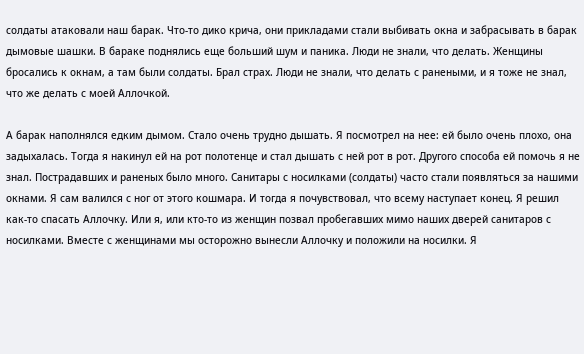солдаты атаковали наш барак. Что-то дико крича, они прикладами стали выбивать окна и забрасывать в барак дымовые шашки. В бараке поднялись еще больший шум и паника. Люди не знали, что делать. Женщины бросались к окнам, а там были солдаты. Брал страх. Люди не знали, что делать с ранеными, и я тоже не знал, что же делать с моей Аллочкой.

А барак наполнялся едким дымом. Стало очень трудно дышать. Я посмотрел на нее: ей было очень плохо, она задыхалась. Тогда я накинул ей на рот полотенце и стал дышать с ней рот в рот. Другого способа ей помочь я не знал. Пострадавших и раненых было много. Санитары с носилками (солдаты) часто стали появляться за нашими окнами. Я сам валился с ног от этого кошмара. И тогда я почувствовал, что всему наступает конец. Я решил как-то спасать Аллочку. Или я, или кто-то из женщин позвал пробегавших мимо наших дверей санитаров с носилками. Вместе с женщинами мы осторожно вынесли Аллочку и положили на носилки. Я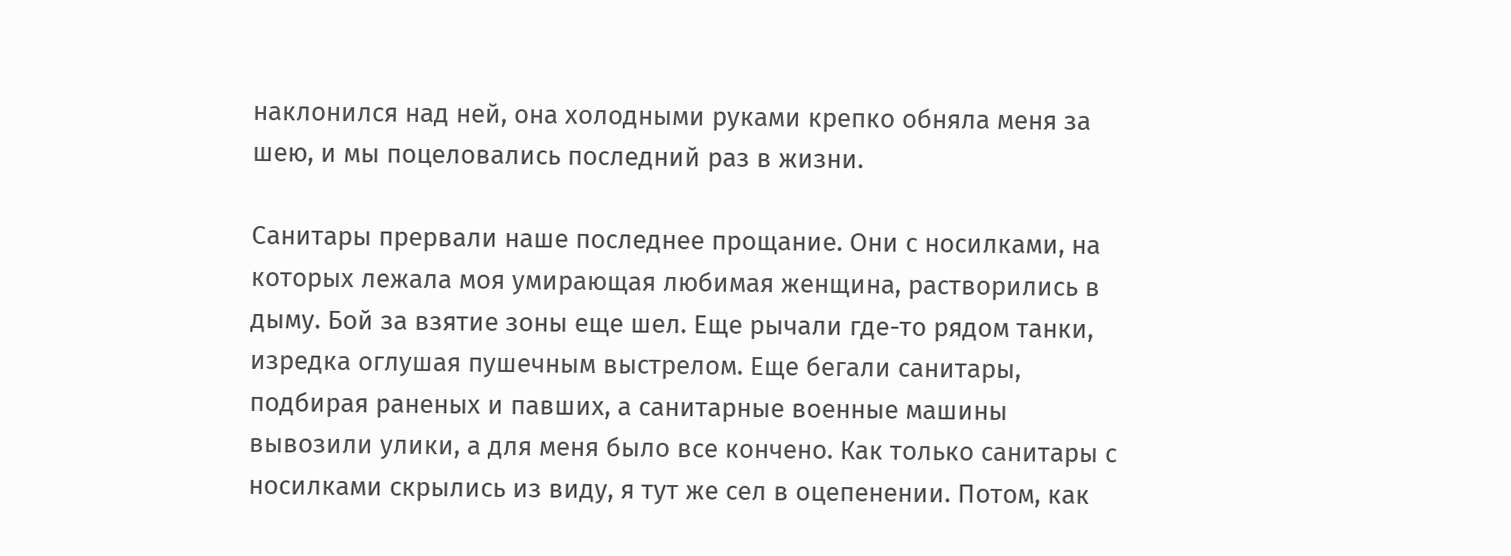наклонился над ней, она холодными руками крепко обняла меня за шею, и мы поцеловались последний раз в жизни.

Санитары прервали наше последнее прощание. Они с носилками, на которых лежала моя умирающая любимая женщина, растворились в дыму. Бой за взятие зоны еще шел. Еще рычали где-то рядом танки, изредка оглушая пушечным выстрелом. Еще бегали санитары, подбирая раненых и павших, а санитарные военные машины вывозили улики, а для меня было все кончено. Как только санитары с носилками скрылись из виду, я тут же сел в оцепенении. Потом, как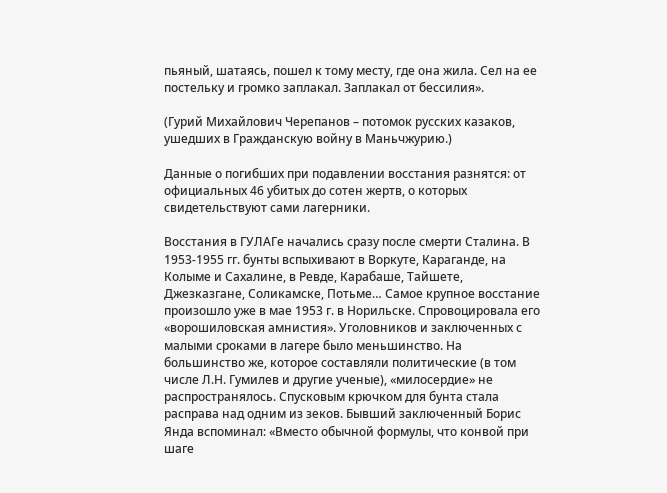пьяный, шатаясь, пошел к тому месту, где она жила. Сел на ее постельку и громко заплакал. Заплакал от бессилия».

(Гурий Михайлович Черепанов – потомок русских казаков, ушедших в Гражданскую войну в Маньчжурию.)

Данные о погибших при подавлении восстания разнятся: от официальных 46 убитых до сотен жертв, о которых свидетельствуют сами лагерники.

Восстания в ГУЛАГе начались сразу после смерти Сталина. В 1953-1955 гг. бунты вспыхивают в Воркуте, Караганде, на Колыме и Сахалине, в Ревде, Карабаше, Тайшете, Джезказгане, Соликамске, Потьме… Самое крупное восстание произошло уже в мае 1953 г. в Норильске. Спровоцировала его «ворошиловская амнистия». Уголовников и заключенных с малыми сроками в лагере было меньшинство. На большинство же, которое составляли политические (в том числе Л.Н. Гумилев и другие ученые), «милосердие» не распространялось. Спусковым крючком для бунта стала расправа над одним из зеков. Бывший заключенный Борис Янда вспоминал: «Вместо обычной формулы, что конвой при шаге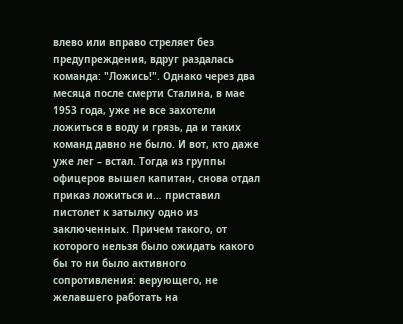влево или вправо стреляет без предупреждения, вдруг раздалась команда: "Ложись!". Однако через два месяца после смерти Сталина, в мае 1953 года, уже не все захотели ложиться в воду и грязь, да и таких команд давно не было. И вот, кто даже уже лег – встал. Тогда из группы офицеров вышел капитан, снова отдал приказ ложиться и… приставил пистолет к затылку одно из заключенных. Причем такого, от которого нельзя было ожидать какого бы то ни было активного сопротивления: верующего, не желавшего работать на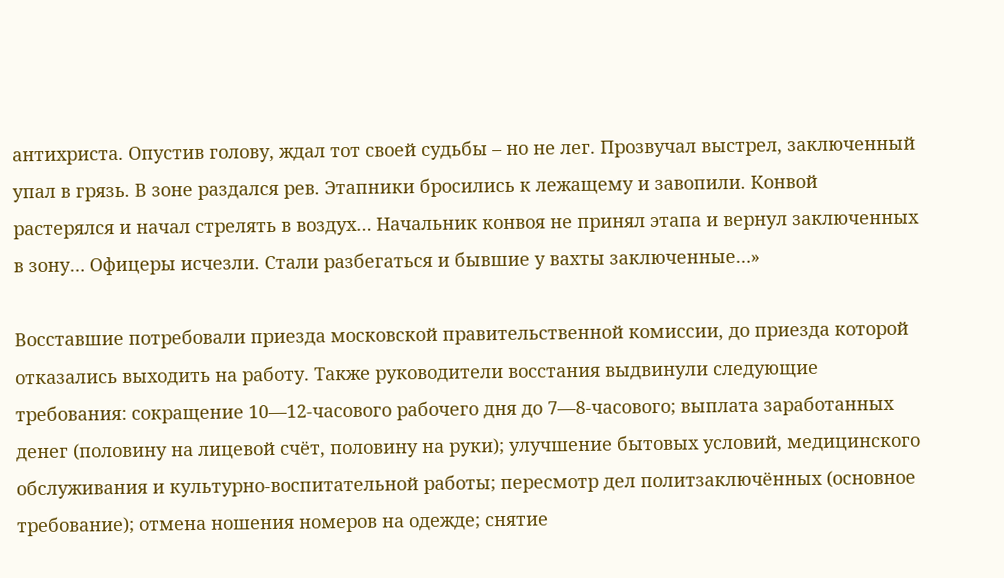антихриста. Опустив голову, ждал тот своей судьбы – но не лег. Прозвучал выстрел, заключенный упал в грязь. В зоне раздался рев. Этапники бросились к лежащему и завопили. Конвой растерялся и начал стрелять в воздух… Начальник конвоя не принял этапа и вернул заключенных в зону… Офицеры исчезли. Стали разбегаться и бывшие у вахты заключенные…»

Восставшие потребовали приезда московской правительственной комиссии, до приезда которой отказались выходить на работу. Также руководители восстания выдвинули следующие требования: сокращение 10—12-часового рабочего дня до 7—8-часового; выплата заработанных денег (половину на лицевой счёт, половину на руки); улучшение бытовых условий, медицинского обслуживания и культурно-воспитательной работы; пересмотр дел политзаключённых (основное требование); отмена ношения номеров на одежде; снятие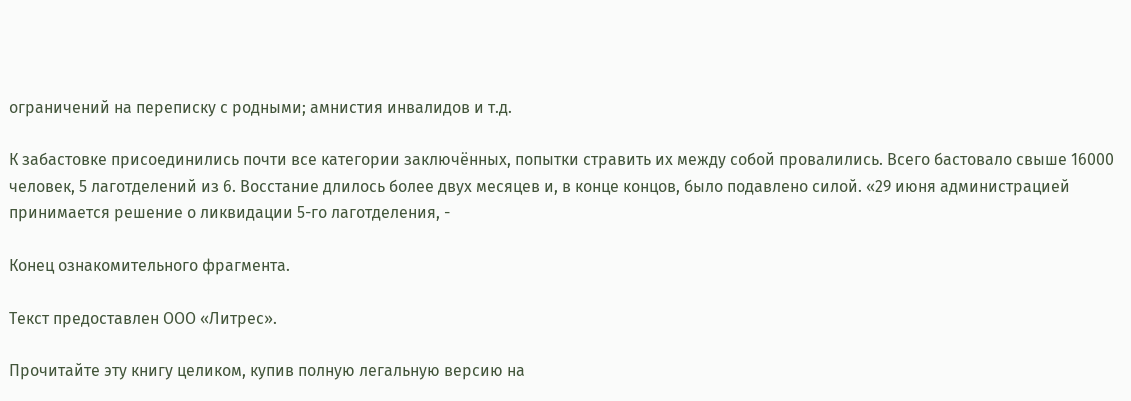ограничений на переписку с родными; амнистия инвалидов и т.д.

К забастовке присоединились почти все категории заключённых, попытки стравить их между собой провалились. Всего бастовало свыше 16000 человек, 5 лаготделений из 6. Восстание длилось более двух месяцев и, в конце концов, было подавлено силой. «29 июня администрацией принимается решение о ликвидации 5-го лаготделения, -

Конец ознакомительного фрагмента.

Текст предоставлен ООО «Литрес».

Прочитайте эту книгу целиком, купив полную легальную версию на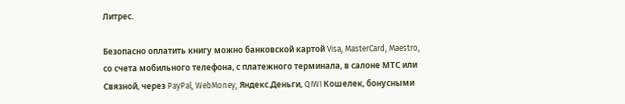Литрес.

Безопасно оплатить книгу можно банковской картой Visa, MasterCard, Maestro, со счета мобильного телефона, с платежного терминала, в салоне МТС или Связной, через PayPal, WebMoney, Яндекс.Деньги, QIWI Кошелек, бонусными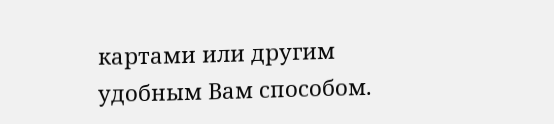картами или другим удобным Вам способом.